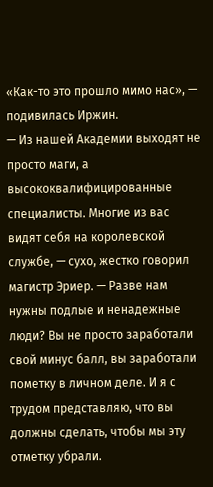«Как-то это прошло мимо нас», — подивилась Иржин.
— Из нашей Академии выходят не просто маги, а высококвалифицированные специалисты. Многие из вас видят себя на королевской службе, — сухо, жестко говорил магистр Эриер. — Разве нам нужны подлые и ненадежные люди? Вы не просто заработали свой минус балл, вы заработали пометку в личном деле. И я с трудом представляю, что вы должны сделать, чтобы мы эту отметку убрали.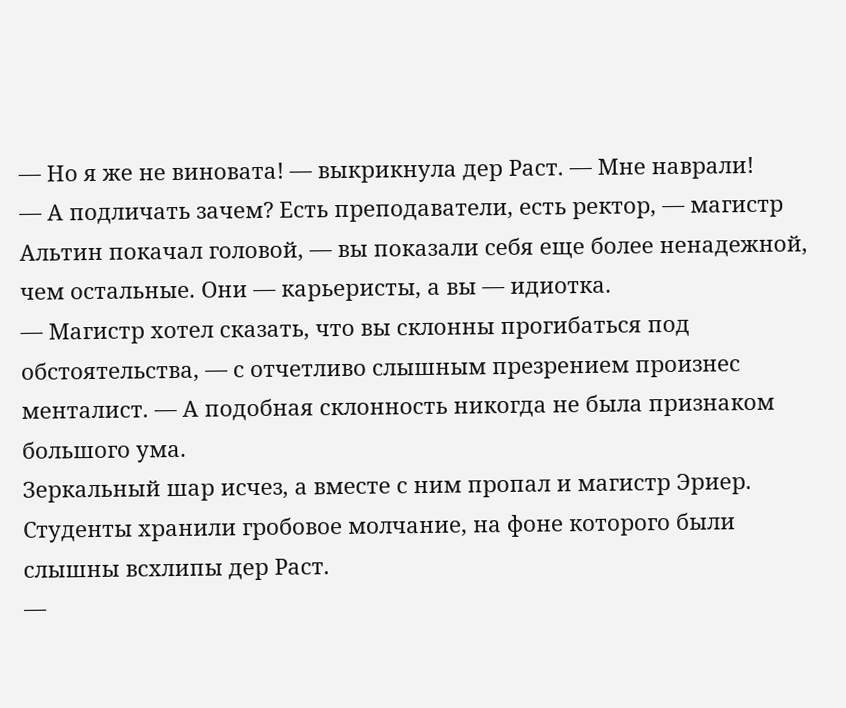— Но я же не виновата! — выкрикнула дер Раст. — Мне наврали!
— А подличать зачем? Есть преподаватели, есть ректор, — магистр Альтин покачал головой, — вы показали себя еще более ненадежной, чем остальные. Они — карьеристы, а вы — идиотка.
— Магистр хотел сказать, что вы склонны прогибаться под обстоятельства, — с отчетливо слышным презрением произнес менталист. — А подобная склонность никогда не была признаком большого ума.
Зеркальный шар исчез, а вместе с ним пропал и магистр Эриер. Студенты хранили гробовое молчание, на фоне которого были слышны всхлипы дер Раст.
—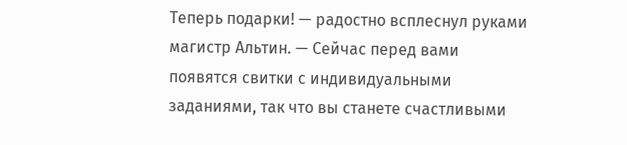Теперь подарки! — радостно всплеснул руками магистр Альтин. — Сейчас перед вами появятся свитки с индивидуальными заданиями, так что вы станете счастливыми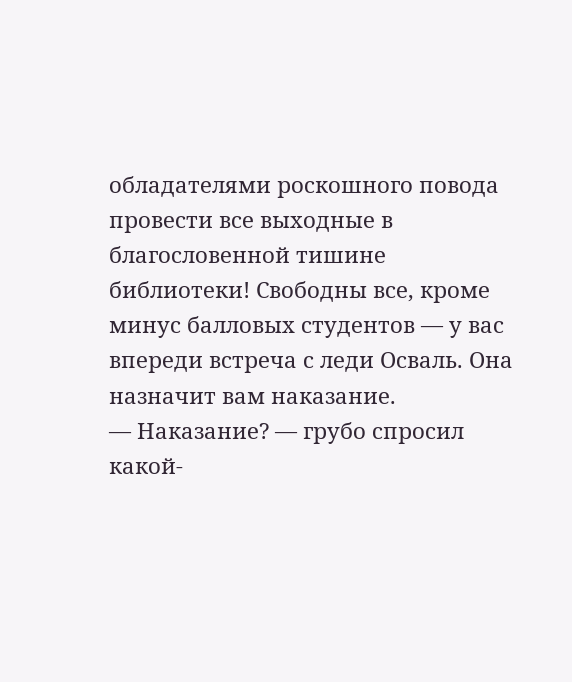обладателями роскошного повода провести все выходные в благословенной тишине библиотеки! Свободны все, кроме минус балловых студентов — у вас впереди встреча с леди Осваль. Она назначит вам наказание.
— Наказание? — грубо спросил какой-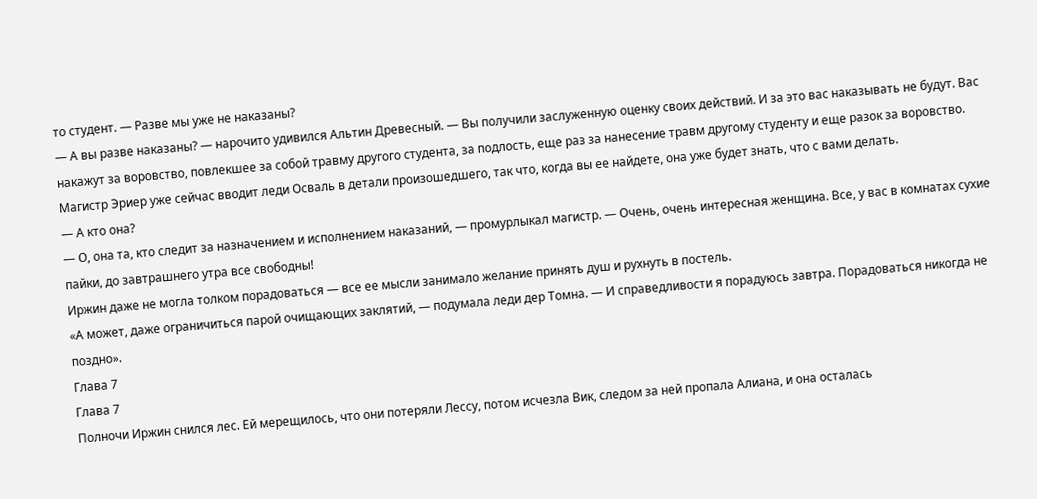то студент. — Разве мы уже не наказаны?
— А вы разве наказаны? — нарочито удивился Альтин Древесный. — Вы получили заслуженную оценку своих действий. И за это вас наказывать не будут. Вас накажут за воровство, повлекшее за собой травму другого студента, за подлость, еще раз за нанесение травм другому студенту и еще разок за воровство. Магистр Эриер уже сейчас вводит леди Осваль в детали произошедшего, так что, когда вы ее найдете, она уже будет знать, что с вами делать.
— А кто она?
— О, она та, кто следит за назначением и исполнением наказаний, — промурлыкал магистр. — Очень, очень интересная женщина. Все, у вас в комнатах сухие пайки, до завтрашнего утра все свободны!
Иржин даже не могла толком порадоваться — все ее мысли занимало желание принять душ и рухнуть в постель.
«А может, даже ограничиться парой очищающих заклятий, — подумала леди дер Томна. — И справедливости я порадуюсь завтра. Порадоваться никогда не поздно».
Глава 7
Глава 7
Полночи Иржин снился лес. Ей мерещилось, что они потеряли Лессу, потом исчезла Вик, следом за ней пропала Алиана, и она осталась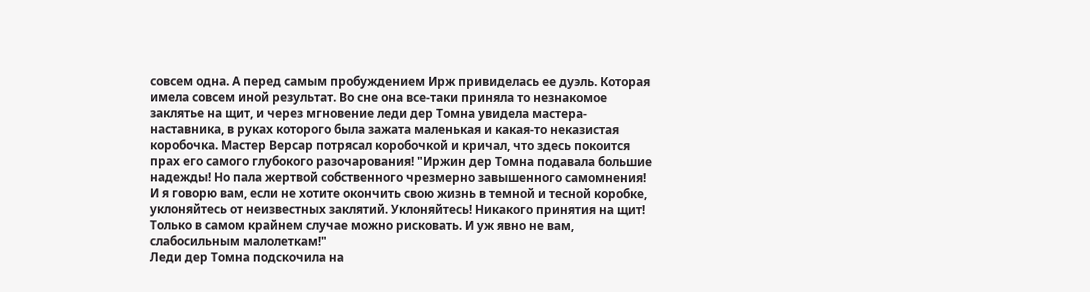совсем одна. А перед самым пробуждением Ирж привиделась ее дуэль. Которая имела совсем иной результат. Во сне она все-таки приняла то незнакомое заклятье на щит, и через мгновение леди дер Томна увидела мастера-наставника, в руках которого была зажата маленькая и какая-то неказистая коробочка. Мастер Версар потрясал коробочкой и кричал, что здесь покоится прах его самого глубокого разочарования! "Иржин дер Томна подавала большие надежды! Но пала жертвой собственного чрезмерно завышенного самомнения! И я говорю вам, если не хотите окончить свою жизнь в темной и тесной коробке, уклоняйтесь от неизвестных заклятий. Уклоняйтесь! Никакого принятия на щит! Только в самом крайнем случае можно рисковать. И уж явно не вам, слабосильным малолеткам!"
Леди дер Томна подскочила на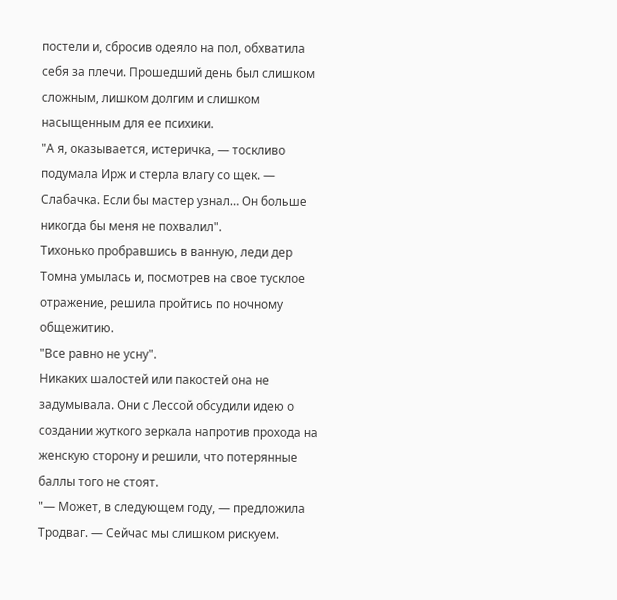постели и, сбросив одеяло на пол, обхватила себя за плечи. Прошедший день был слишком сложным, лишком долгим и слишком насыщенным для ее психики.
"А я, оказывается, истеричка, — тоскливо подумала Ирж и стерла влагу со щек. — Слабачка. Если бы мастер узнал… Он больше никогда бы меня не похвалил".
Тихонько пробравшись в ванную, леди дер Томна умылась и, посмотрев на свое тусклое отражение, решила пройтись по ночному общежитию.
"Все равно не усну".
Никаких шалостей или пакостей она не задумывала. Они с Лессой обсудили идею о создании жуткого зеркала напротив прохода на женскую сторону и решили, что потерянные баллы того не стоят.
"— Может, в следующем году, — предложила Тродваг. — Сейчас мы слишком рискуем.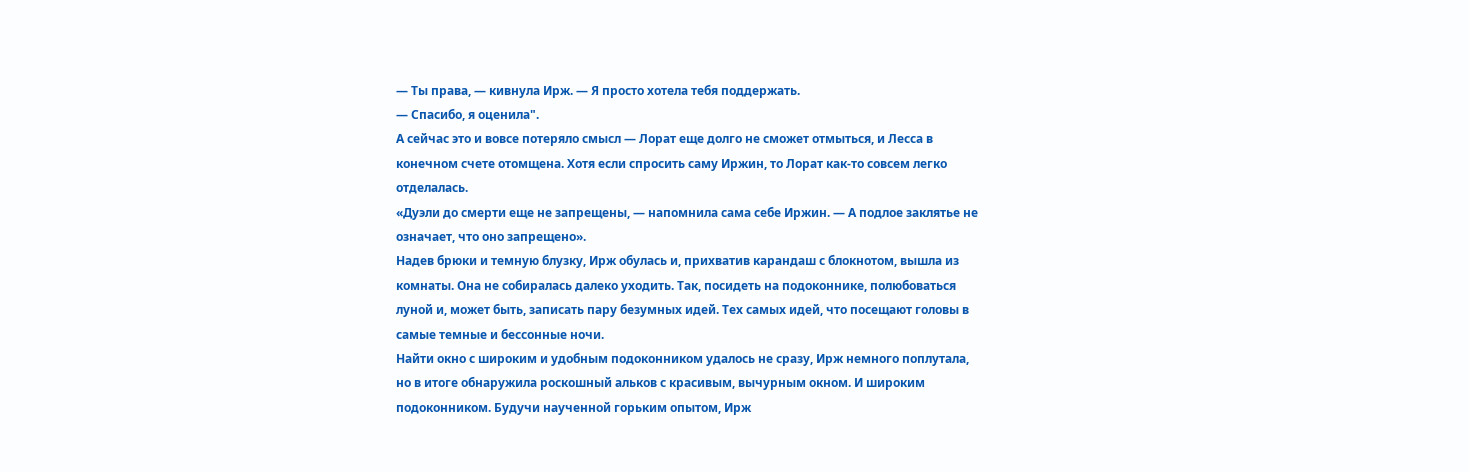— Ты права, — кивнула Ирж. — Я просто хотела тебя поддержать.
— Спасибо, я оценила".
А сейчас это и вовсе потеряло смысл — Лорат еще долго не сможет отмыться, и Лесса в конечном счете отомщена. Хотя если спросить саму Иржин, то Лорат как-то совсем легко отделалась.
«Дуэли до смерти еще не запрещены, — напомнила сама себе Иржин. — А подлое заклятье не означает, что оно запрещено».
Надев брюки и темную блузку, Ирж обулась и, прихватив карандаш с блокнотом, вышла из комнаты. Она не собиралась далеко уходить. Так, посидеть на подоконнике, полюбоваться луной и, может быть, записать пару безумных идей. Тех самых идей, что посещают головы в самые темные и бессонные ночи.
Найти окно с широким и удобным подоконником удалось не сразу, Ирж немного поплутала, но в итоге обнаружила роскошный альков с красивым, вычурным окном. И широким подоконником. Будучи наученной горьким опытом, Ирж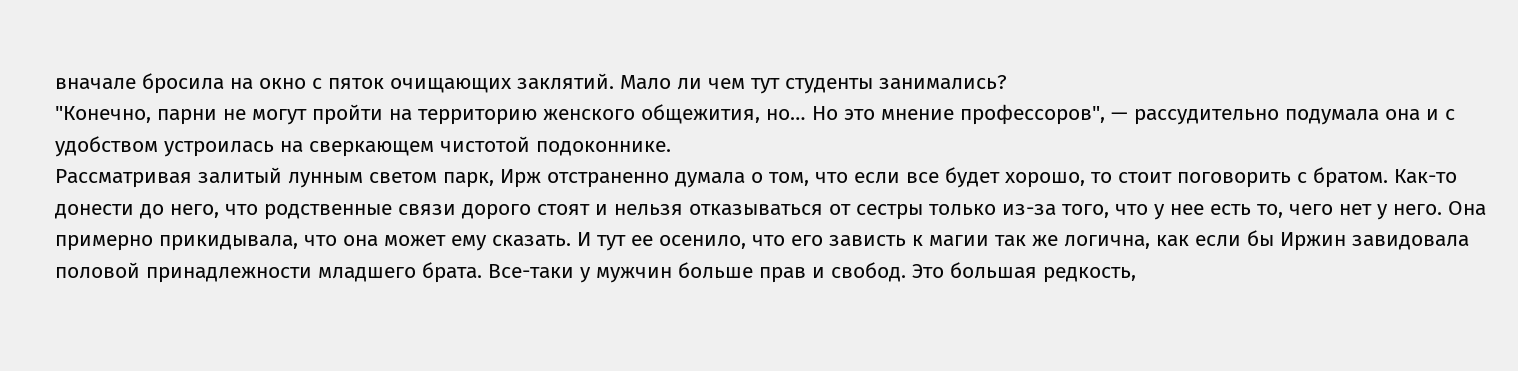вначале бросила на окно с пяток очищающих заклятий. Мало ли чем тут студенты занимались?
"Конечно, парни не могут пройти на территорию женского общежития, но… Но это мнение профессоров", — рассудительно подумала она и с удобством устроилась на сверкающем чистотой подоконнике.
Рассматривая залитый лунным светом парк, Ирж отстраненно думала о том, что если все будет хорошо, то стоит поговорить с братом. Как-то донести до него, что родственные связи дорого стоят и нельзя отказываться от сестры только из-за того, что у нее есть то, чего нет у него. Она примерно прикидывала, что она может ему сказать. И тут ее осенило, что его зависть к магии так же логична, как если бы Иржин завидовала половой принадлежности младшего брата. Все-таки у мужчин больше прав и свобод. Это большая редкость,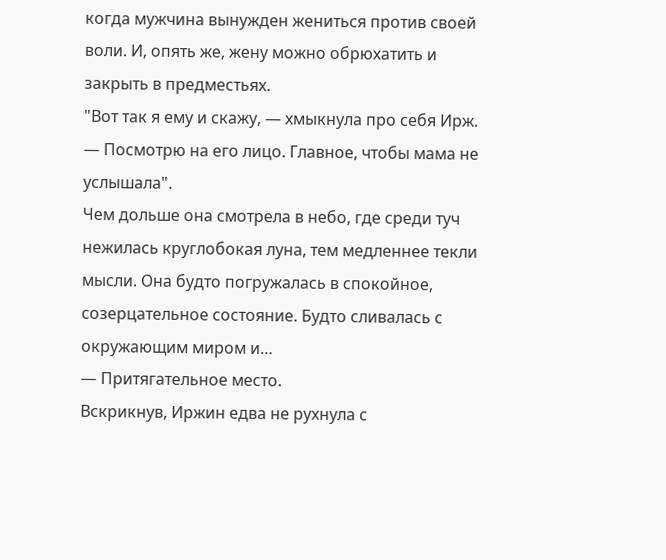когда мужчина вынужден жениться против своей воли. И, опять же, жену можно обрюхатить и закрыть в предместьях.
"Вот так я ему и скажу, — хмыкнула про себя Ирж. — Посмотрю на его лицо. Главное, чтобы мама не услышала".
Чем дольше она смотрела в небо, где среди туч нежилась круглобокая луна, тем медленнее текли мысли. Она будто погружалась в спокойное, созерцательное состояние. Будто сливалась с окружающим миром и…
— Притягательное место.
Вскрикнув, Иржин едва не рухнула с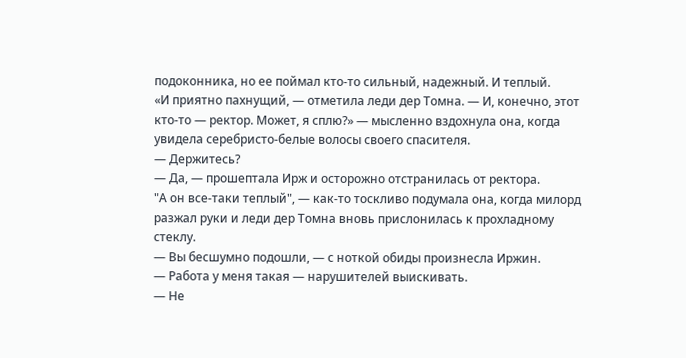подоконника, но ее поймал кто-то сильный, надежный. И теплый.
«И приятно пахнущий, — отметила леди дер Томна. — И, конечно, этот кто-то — ректор. Может, я сплю?» — мысленно вздохнула она, когда увидела серебристо-белые волосы своего спасителя.
— Держитесь?
— Да, — прошептала Ирж и осторожно отстранилась от ректора.
"А он все-таки теплый", — как-то тоскливо подумала она, когда милорд разжал руки и леди дер Томна вновь прислонилась к прохладному стеклу.
— Вы бесшумно подошли, — с ноткой обиды произнесла Иржин.
— Работа у меня такая — нарушителей выискивать.
— Не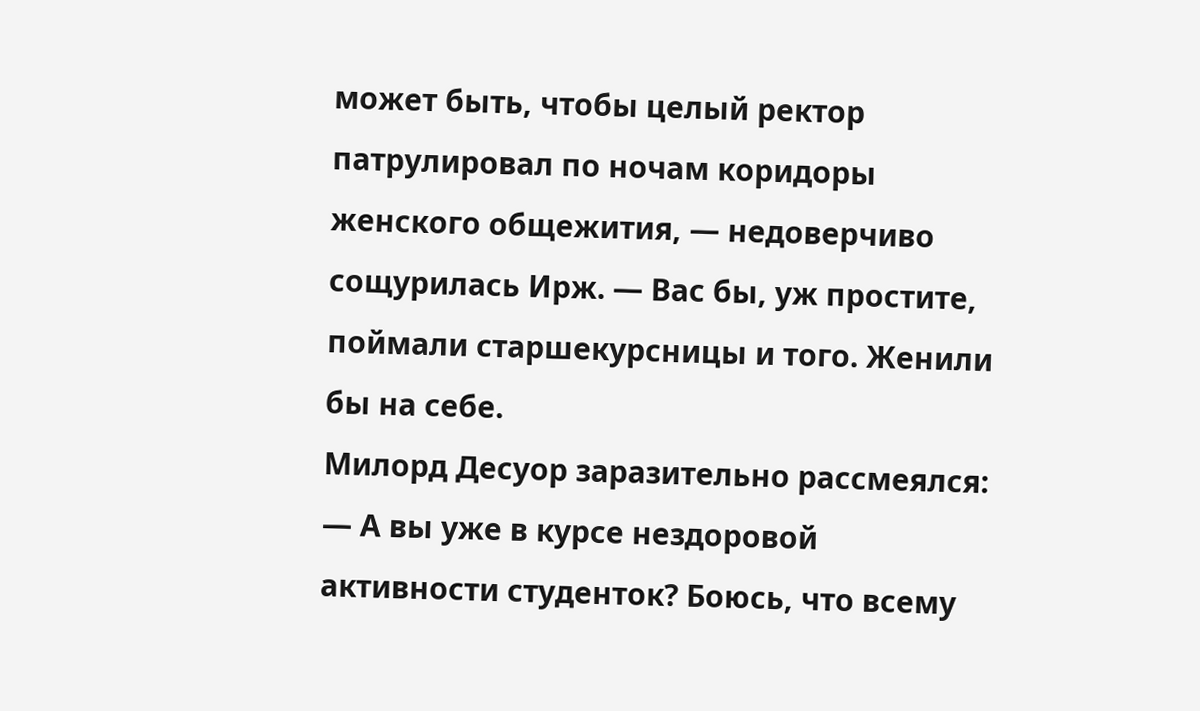может быть, чтобы целый ректор патрулировал по ночам коридоры женского общежития, — недоверчиво сощурилась Ирж. — Вас бы, уж простите, поймали старшекурсницы и того. Женили бы на себе.
Милорд Десуор заразительно рассмеялся:
— А вы уже в курсе нездоровой активности студенток? Боюсь, что всему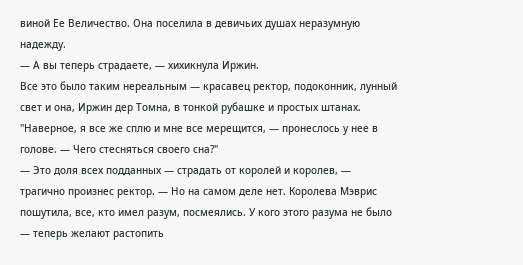виной Ее Величество. Она поселила в девичьих душах неразумную надежду.
— А вы теперь страдаете, — хихикнула Иржин.
Все это было таким нереальным — красавец ректор, подоконник, лунный свет и она, Иржин дер Томна, в тонкой рубашке и простых штанах.
"Наверное, я все же сплю и мне все мерещится, — пронеслось у нее в голове. — Чего стесняться своего сна?"
— Это доля всех подданных — страдать от королей и королев, — трагично произнес ректор. — Но на самом деле нет. Королева Мэврис пошутила, все, кто имел разум, посмеялись. У кого этого разума не было — теперь желают растопить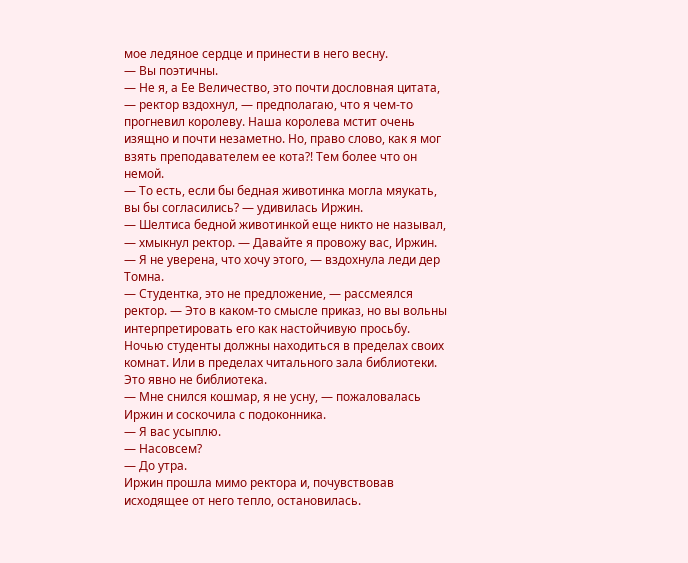мое ледяное сердце и принести в него весну.
— Вы поэтичны.
— Не я, а Ее Величество, это почти дословная цитата, — ректор вздохнул, — предполагаю, что я чем-то прогневил королеву. Наша королева мстит очень изящно и почти незаметно. Но, право слово, как я мог взять преподавателем ее кота?! Тем более что он немой.
— То есть, если бы бедная животинка могла мяукать, вы бы согласились? — удивилась Иржин.
— Шелтиса бедной животинкой еще никто не называл, — хмыкнул ректор. — Давайте я провожу вас, Иржин.
— Я не уверена, что хочу этого, — вздохнула леди дер Томна.
— Студентка, это не предложение, — рассмеялся ректор. — Это в каком-то смысле приказ, но вы вольны интерпретировать его как настойчивую просьбу. Ночью студенты должны находиться в пределах своих комнат. Или в пределах читального зала библиотеки. Это явно не библиотека.
— Мне снился кошмар, я не усну, — пожаловалась Иржин и соскочила с подоконника.
— Я вас усыплю.
— Насовсем?
— До утра.
Иржин прошла мимо ректора и, почувствовав исходящее от него тепло, остановилась.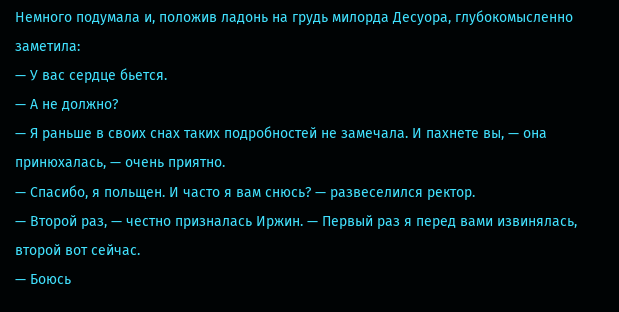Немного подумала и, положив ладонь на грудь милорда Десуора, глубокомысленно заметила:
— У вас сердце бьется.
— А не должно?
— Я раньше в своих снах таких подробностей не замечала. И пахнете вы, — она принюхалась, — очень приятно.
— Спасибо, я польщен. И часто я вам снюсь? — развеселился ректор.
— Второй раз, — честно призналась Иржин. — Первый раз я перед вами извинялась, второй вот сейчас.
— Боюсь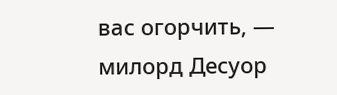вас огорчить, — милорд Десуор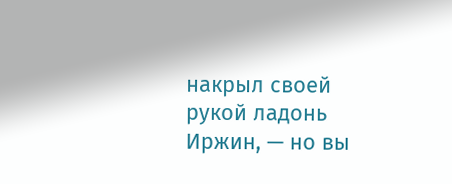накрыл своей рукой ладонь Иржин, — но вы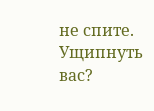не спите. Ущипнуть вас?